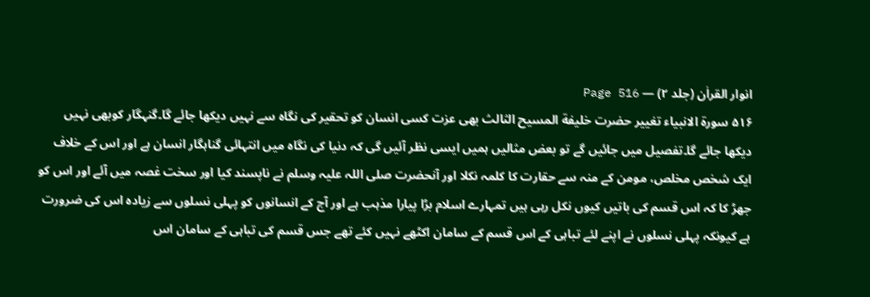انوار القراٰن (جلد ۲) — Page 516
۵۱۶ سورة الانبياء تغییر حضرت خلیفة المسیح الثالث بھی عزت کسی انسان کو تحقیر کی نگاہ سے نہیں دیکھا جائے گا۔گنہگار کوبھی نہیں دیکھا جائے گا۔تفصیل میں جائیں گے تو بعض مثالیں ہمیں ایسی نظر آئیں گی کہ دنیا کی نگاہ میں انتہائی گناہگار انسان ہے اور اس کے خلاف ایک شخص مخلص، مومن کے منہ سے حقارت کا کلمہ نکلا اور آنحضرت صلی اللہ علیہ وسلم نے ناپسند کیا اور سخت غصہ میں آئے اور اس کو جھڑ کا کہ اس قسم کی باتیں کیوں نکل رہی ہیں تمہارے اسلام بڑا پیارا مذہب ہے اور آج کے انسانوں کو پہلی نسلوں سے زیادہ اس کی ضرورت ہے کیونکہ پہلی نسلوں نے اپنے لئے تباہی کے اس قسم کے سامان اکٹھے نہیں کئے تھے جس قسم کی تباہی کے سامان اس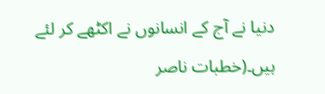دنیا نے آج کے انسانوں نے اکٹھے کر لئے ہیں۔(خطبات ناصر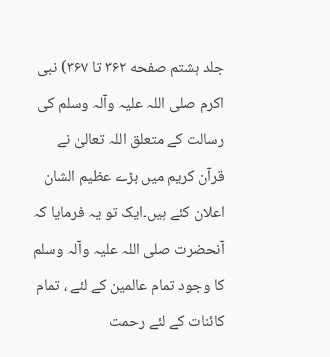جلد ہشتم صفحه ۳۶۲ تا ۳۶۷) نبی اکرم صلی اللہ علیہ وآلہ وسلم کی رسالت کے متعلق اللہ تعالیٰ نے قرآن کریم میں بڑے عظیم الشان اعلان کئے ہیں۔ایک تو یہ فرمایا کہ آنحضرت صلی اللہ علیہ وآلہ وسلم کا وجود تمام عالمین کے لئے ، تمام کائنات کے لئے رحمت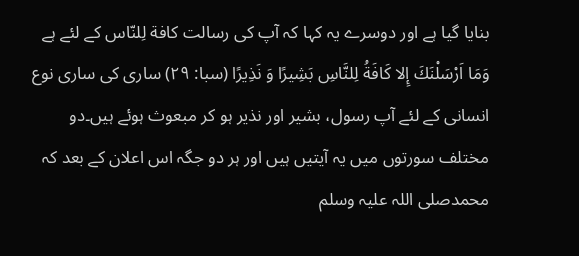بنایا گیا ہے اور دوسرے یہ کہا کہ آپ کی رسالت كافة لِلنّاس کے لئے ہے وَمَا اَرْسَلْنَكَ إِلا كَافَةُ لِلنَّاسِ بَشِيرًا وَ نَذِيرًا (سبا: ٢٩) ساری کی ساری نوع انسانی کے لئے آپ رسول، بشیر اور نذیر ہو کر مبعوث ہوئے ہیں۔دو مختلف سورتوں میں یہ آیتیں ہیں اور ہر دو جگہ اس اعلان کے بعد کہ محمدصلی اللہ علیہ وسلم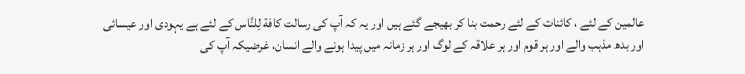عالمین کے لئے ، کائنات کے لئے رحمت بنا کر بھیجے گئے ہیں اور یہ کہ آپ کی رسالت كافة لِلنَّاس کے لئے ہے یہودی اور عیسائی اور بدھ مذہب والے اور ہر قوم اور ہر علاقہ کے لوگ اور ہر زمانہ میں پیدا ہونے والے انسان، غرضیکہ آپ کی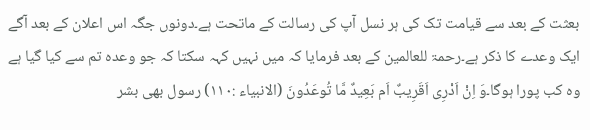بعثت کے بعد سے قیامت تک کی ہر نسل آپ کی رسالت کے ماتحت ہے۔دونوں جگہ اس اعلان کے بعد آگے ایک وعدے کا ذکر ہے۔رحمۃ للعالمین کے بعد فرمایا کہ میں نہیں کہہ سکتا کہ جو وعدہ تم سے کیا گیا ہے وہ کب پورا ہوگا۔وَ اِنْ اَدْرِى اَقَرِيبٌ اَم بَعِيدٌ مَّا تُوعَدُونَ (الانبیاء :۱۱۰) رسول بھی بشر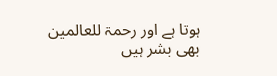ہوتا ہے اور رحمۃ للعالمین بھی بشر ہیں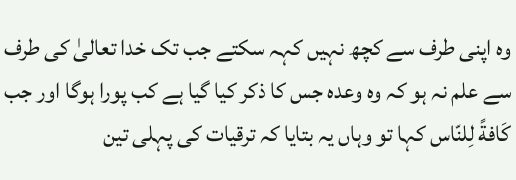وہ اپنی طرف سے کچھ نہیں کہہ سکتے جب تک خدا تعالیٰ کی طرف سے علم نہ ہو کہ وہ وعدہ جس کا ذکر کیا گیا ہے کب پورا ہوگا اور جب كَافةً لِلنّاس کہا تو وہاں یہ بتایا کہ ترقیات کی پہلی تین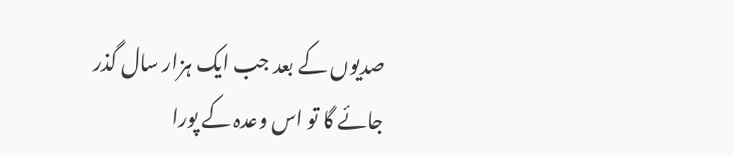صدیوں کے بعد جب ایک ہزار سال گذر جائے گا تو اس وعدہ کے پورا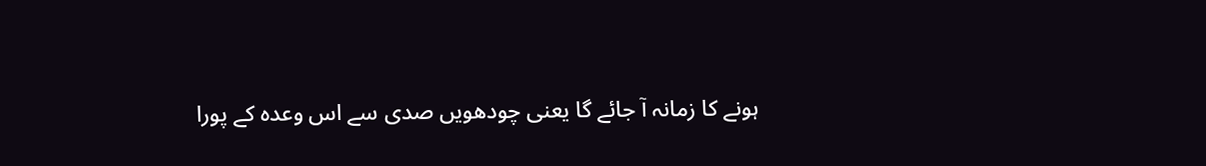ہونے کا زمانہ آ جائے گا یعنی چودھویں صدی سے اس وعدہ کے پورا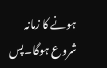ہونے کا زمانہ شروع ہوگا۔پس